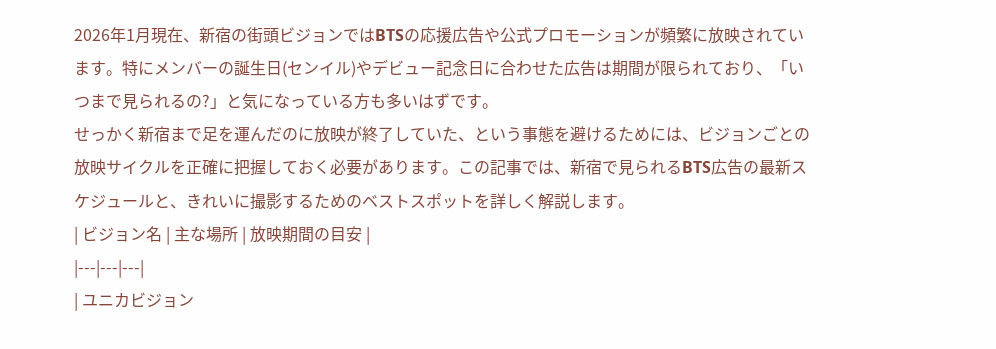2026年1月現在、新宿の街頭ビジョンではBTSの応援広告や公式プロモーションが頻繁に放映されています。特にメンバーの誕生日(センイル)やデビュー記念日に合わせた広告は期間が限られており、「いつまで見られるの?」と気になっている方も多いはずです。
せっかく新宿まで足を運んだのに放映が終了していた、という事態を避けるためには、ビジョンごとの放映サイクルを正確に把握しておく必要があります。この記事では、新宿で見られるBTS広告の最新スケジュールと、きれいに撮影するためのベストスポットを詳しく解説します。
| ビジョン名 | 主な場所 | 放映期間の目安 |
|---|---|---|
| ユニカビジョン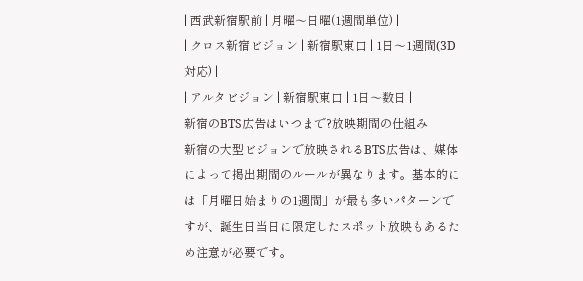| 西武新宿駅前 | 月曜〜日曜(1週間単位) |
| クロス新宿ビジョン | 新宿駅東口 | 1日〜1週間(3D対応) |
| アルタビジョン | 新宿駅東口 | 1日〜数日 |
新宿のBTS広告はいつまで?放映期間の仕組み
新宿の大型ビジョンで放映されるBTS広告は、媒体によって掲出期間のルールが異なります。基本的には「月曜日始まりの1週間」が最も多いパターンですが、誕生日当日に限定したスポット放映もあるため注意が必要です。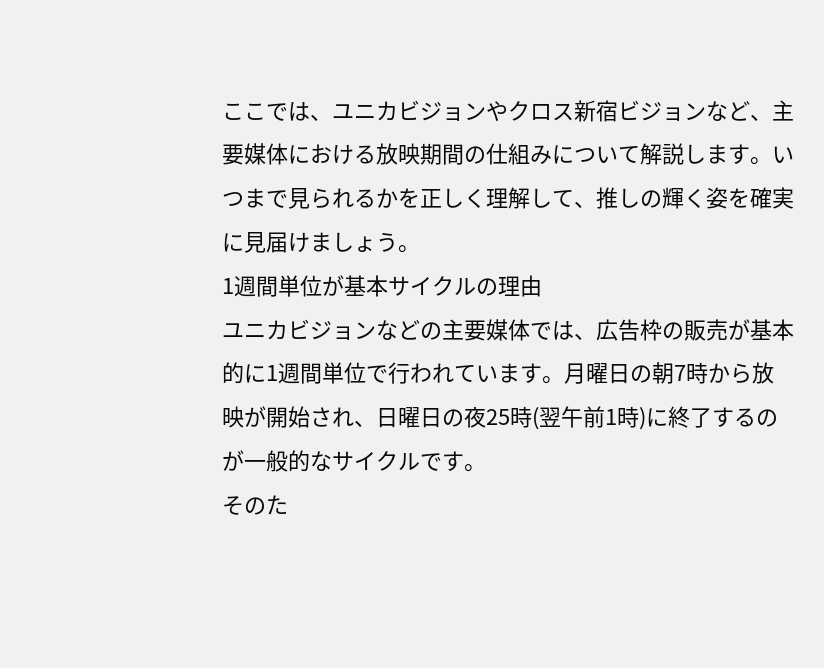ここでは、ユニカビジョンやクロス新宿ビジョンなど、主要媒体における放映期間の仕組みについて解説します。いつまで見られるかを正しく理解して、推しの輝く姿を確実に見届けましょう。
1週間単位が基本サイクルの理由
ユニカビジョンなどの主要媒体では、広告枠の販売が基本的に1週間単位で行われています。月曜日の朝7時から放映が開始され、日曜日の夜25時(翌午前1時)に終了するのが一般的なサイクルです。
そのた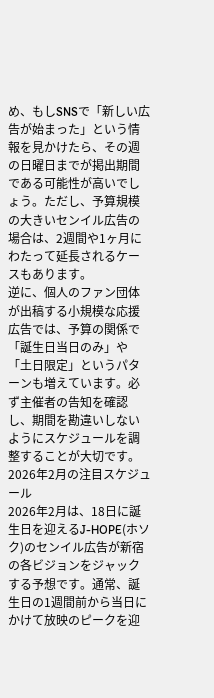め、もしSNSで「新しい広告が始まった」という情報を見かけたら、その週の日曜日までが掲出期間である可能性が高いでしょう。ただし、予算規模の大きいセンイル広告の場合は、2週間や1ヶ月にわたって延長されるケースもあります。
逆に、個人のファン団体が出稿する小規模な応援広告では、予算の関係で「誕生日当日のみ」や「土日限定」というパターンも増えています。必ず主催者の告知を確認し、期間を勘違いしないようにスケジュールを調整することが大切です。
2026年2月の注目スケジュール
2026年2月は、18日に誕生日を迎えるJ-HOPE(ホソク)のセンイル広告が新宿の各ビジョンをジャックする予想です。通常、誕生日の1週間前から当日にかけて放映のピークを迎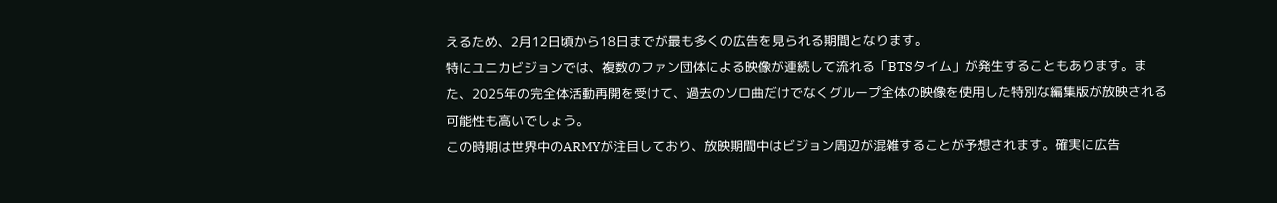えるため、2月12日頃から18日までが最も多くの広告を見られる期間となります。
特にユニカビジョンでは、複数のファン団体による映像が連続して流れる「BTSタイム」が発生することもあります。また、2025年の完全体活動再開を受けて、過去のソロ曲だけでなくグループ全体の映像を使用した特別な編集版が放映される可能性も高いでしょう。
この時期は世界中のARMYが注目しており、放映期間中はビジョン周辺が混雑することが予想されます。確実に広告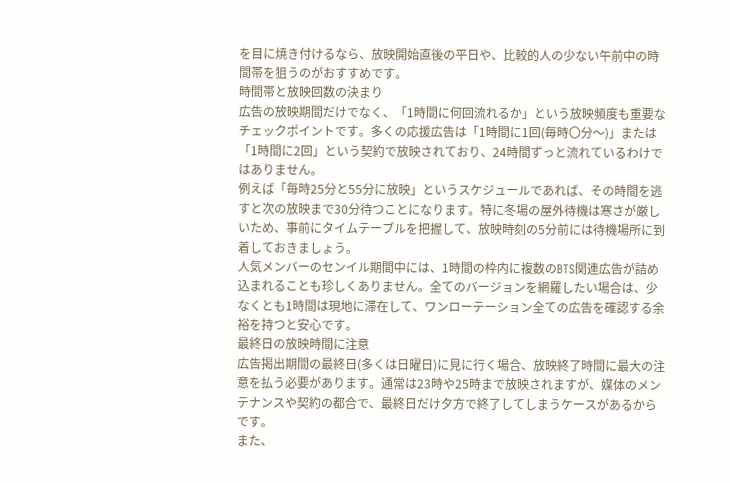を目に焼き付けるなら、放映開始直後の平日や、比較的人の少ない午前中の時間帯を狙うのがおすすめです。
時間帯と放映回数の決まり
広告の放映期間だけでなく、「1時間に何回流れるか」という放映頻度も重要なチェックポイントです。多くの応援広告は「1時間に1回(毎時〇分〜)」または「1時間に2回」という契約で放映されており、24時間ずっと流れているわけではありません。
例えば「毎時25分と55分に放映」というスケジュールであれば、その時間を逃すと次の放映まで30分待つことになります。特に冬場の屋外待機は寒さが厳しいため、事前にタイムテーブルを把握して、放映時刻の5分前には待機場所に到着しておきましょう。
人気メンバーのセンイル期間中には、1時間の枠内に複数のBTS関連広告が詰め込まれることも珍しくありません。全てのバージョンを網羅したい場合は、少なくとも1時間は現地に滞在して、ワンローテーション全ての広告を確認する余裕を持つと安心です。
最終日の放映時間に注意
広告掲出期間の最終日(多くは日曜日)に見に行く場合、放映終了時間に最大の注意を払う必要があります。通常は23時や25時まで放映されますが、媒体のメンテナンスや契約の都合で、最終日だけ夕方で終了してしまうケースがあるからです。
また、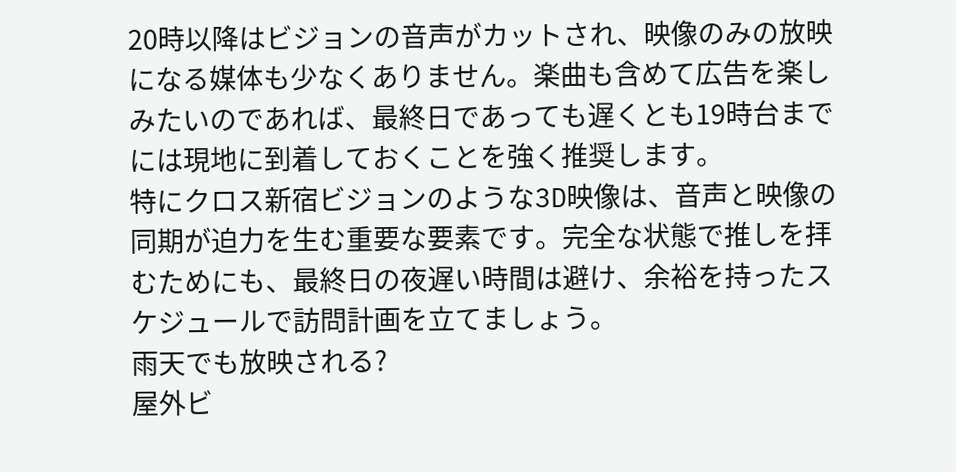20時以降はビジョンの音声がカットされ、映像のみの放映になる媒体も少なくありません。楽曲も含めて広告を楽しみたいのであれば、最終日であっても遅くとも19時台までには現地に到着しておくことを強く推奨します。
特にクロス新宿ビジョンのような3D映像は、音声と映像の同期が迫力を生む重要な要素です。完全な状態で推しを拝むためにも、最終日の夜遅い時間は避け、余裕を持ったスケジュールで訪問計画を立てましょう。
雨天でも放映される?
屋外ビ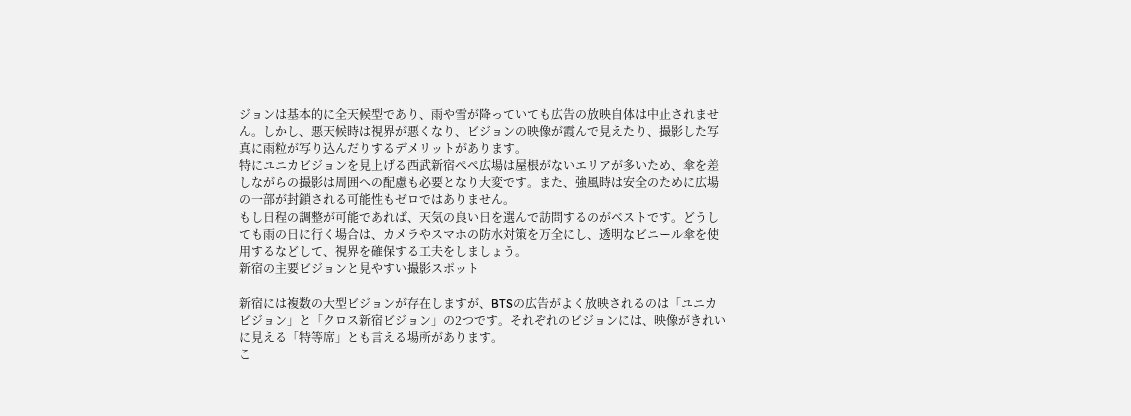ジョンは基本的に全天候型であり、雨や雪が降っていても広告の放映自体は中止されません。しかし、悪天候時は視界が悪くなり、ビジョンの映像が霞んで見えたり、撮影した写真に雨粒が写り込んだりするデメリットがあります。
特にユニカビジョンを見上げる西武新宿ぺぺ広場は屋根がないエリアが多いため、傘を差しながらの撮影は周囲への配慮も必要となり大変です。また、強風時は安全のために広場の一部が封鎖される可能性もゼロではありません。
もし日程の調整が可能であれば、天気の良い日を選んで訪問するのがベストです。どうしても雨の日に行く場合は、カメラやスマホの防水対策を万全にし、透明なビニール傘を使用するなどして、視界を確保する工夫をしましょう。
新宿の主要ビジョンと見やすい撮影スポット

新宿には複数の大型ビジョンが存在しますが、BTSの広告がよく放映されるのは「ユニカビジョン」と「クロス新宿ビジョン」の2つです。それぞれのビジョンには、映像がきれいに見える「特等席」とも言える場所があります。
こ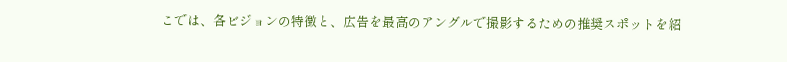こでは、各ビジョンの特徴と、広告を最高のアングルで撮影するための推奨スポットを紹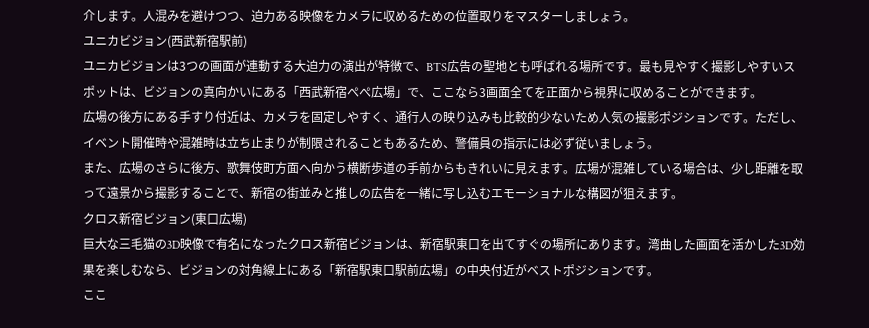介します。人混みを避けつつ、迫力ある映像をカメラに収めるための位置取りをマスターしましょう。
ユニカビジョン(西武新宿駅前)
ユニカビジョンは3つの画面が連動する大迫力の演出が特徴で、BTS広告の聖地とも呼ばれる場所です。最も見やすく撮影しやすいスポットは、ビジョンの真向かいにある「西武新宿ぺぺ広場」で、ここなら3画面全てを正面から視界に収めることができます。
広場の後方にある手すり付近は、カメラを固定しやすく、通行人の映り込みも比較的少ないため人気の撮影ポジションです。ただし、イベント開催時や混雑時は立ち止まりが制限されることもあるため、警備員の指示には必ず従いましょう。
また、広場のさらに後方、歌舞伎町方面へ向かう横断歩道の手前からもきれいに見えます。広場が混雑している場合は、少し距離を取って遠景から撮影することで、新宿の街並みと推しの広告を一緒に写し込むエモーショナルな構図が狙えます。
クロス新宿ビジョン(東口広場)
巨大な三毛猫の3D映像で有名になったクロス新宿ビジョンは、新宿駅東口を出てすぐの場所にあります。湾曲した画面を活かした3D効果を楽しむなら、ビジョンの対角線上にある「新宿駅東口駅前広場」の中央付近がベストポジションです。
ここ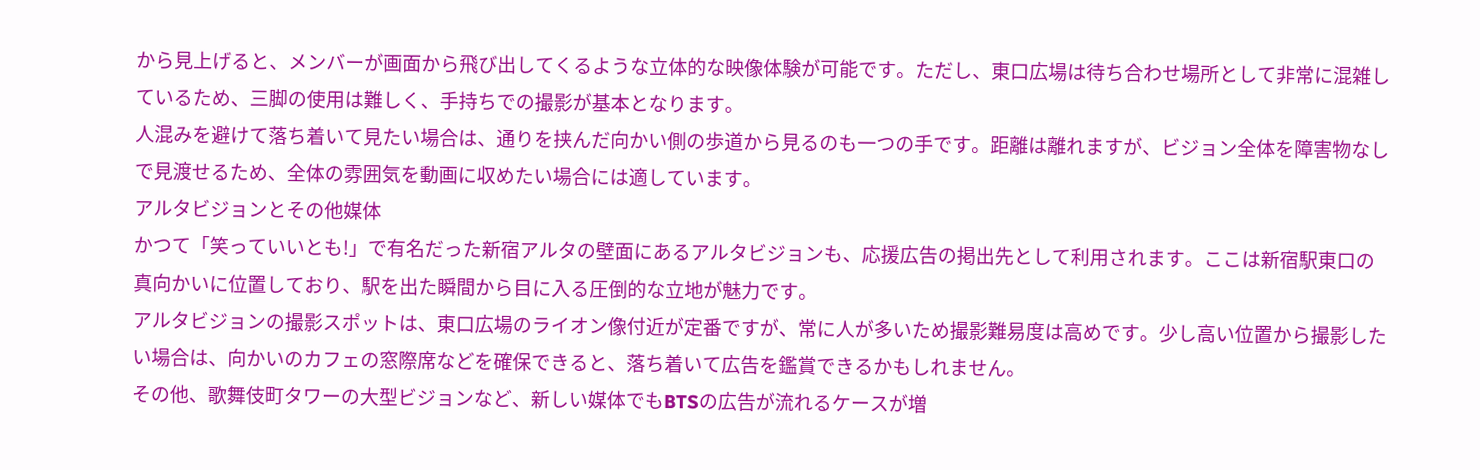から見上げると、メンバーが画面から飛び出してくるような立体的な映像体験が可能です。ただし、東口広場は待ち合わせ場所として非常に混雑しているため、三脚の使用は難しく、手持ちでの撮影が基本となります。
人混みを避けて落ち着いて見たい場合は、通りを挟んだ向かい側の歩道から見るのも一つの手です。距離は離れますが、ビジョン全体を障害物なしで見渡せるため、全体の雰囲気を動画に収めたい場合には適しています。
アルタビジョンとその他媒体
かつて「笑っていいとも!」で有名だった新宿アルタの壁面にあるアルタビジョンも、応援広告の掲出先として利用されます。ここは新宿駅東口の真向かいに位置しており、駅を出た瞬間から目に入る圧倒的な立地が魅力です。
アルタビジョンの撮影スポットは、東口広場のライオン像付近が定番ですが、常に人が多いため撮影難易度は高めです。少し高い位置から撮影したい場合は、向かいのカフェの窓際席などを確保できると、落ち着いて広告を鑑賞できるかもしれません。
その他、歌舞伎町タワーの大型ビジョンなど、新しい媒体でもBTSの広告が流れるケースが増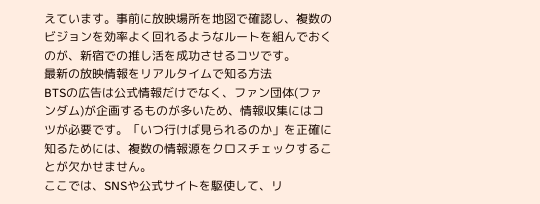えています。事前に放映場所を地図で確認し、複数のビジョンを効率よく回れるようなルートを組んでおくのが、新宿での推し活を成功させるコツです。
最新の放映情報をリアルタイムで知る方法
BTSの広告は公式情報だけでなく、ファン団体(ファンダム)が企画するものが多いため、情報収集にはコツが必要です。「いつ行けば見られるのか」を正確に知るためには、複数の情報源をクロスチェックすることが欠かせません。
ここでは、SNSや公式サイトを駆使して、リ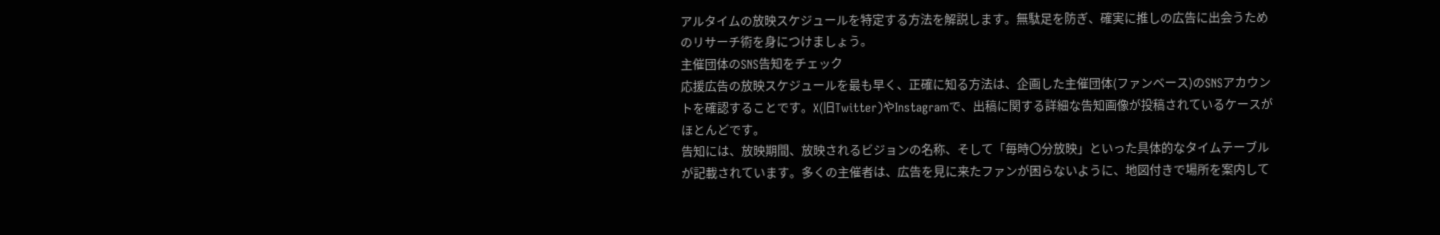アルタイムの放映スケジュールを特定する方法を解説します。無駄足を防ぎ、確実に推しの広告に出会うためのリサーチ術を身につけましょう。
主催団体のSNS告知をチェック
応援広告の放映スケジュールを最も早く、正確に知る方法は、企画した主催団体(ファンベース)のSNSアカウントを確認することです。X(旧Twitter)やInstagramで、出稿に関する詳細な告知画像が投稿されているケースがほとんどです。
告知には、放映期間、放映されるビジョンの名称、そして「毎時〇分放映」といった具体的なタイムテーブルが記載されています。多くの主催者は、広告を見に来たファンが困らないように、地図付きで場所を案内して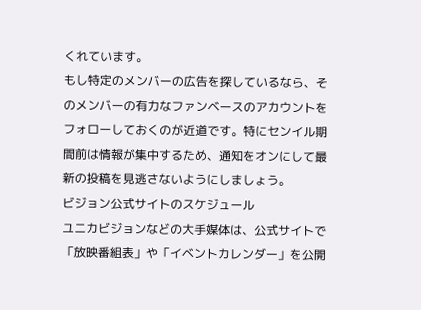くれています。
もし特定のメンバーの広告を探しているなら、そのメンバーの有力なファンベースのアカウントをフォローしておくのが近道です。特にセンイル期間前は情報が集中するため、通知をオンにして最新の投稿を見逃さないようにしましょう。
ビジョン公式サイトのスケジュール
ユニカビジョンなどの大手媒体は、公式サイトで「放映番組表」や「イベントカレンダー」を公開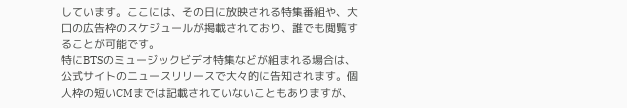しています。ここには、その日に放映される特集番組や、大口の広告枠のスケジュールが掲載されており、誰でも閲覧することが可能です。
特にBTSのミュージックビデオ特集などが組まれる場合は、公式サイトのニュースリリースで大々的に告知されます。個人枠の短いCMまでは記載されていないこともありますが、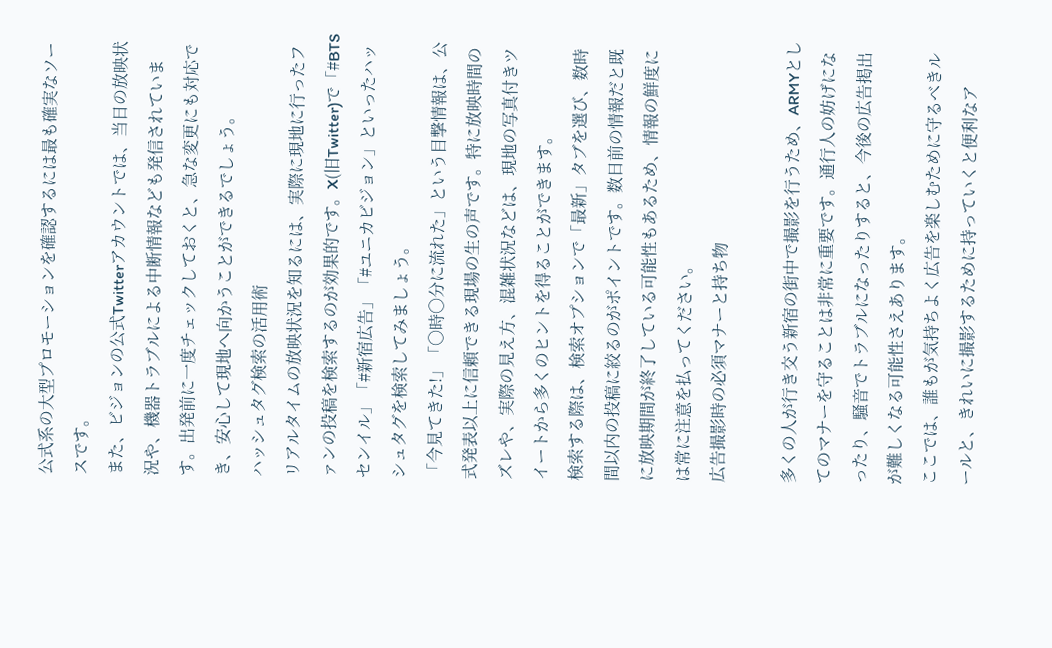公式系の大型プロモーションを確認するには最も確実なソースです。
また、ビジョンの公式Twitterアカウントでは、当日の放映状況や、機器トラブルによる中断情報なども発信されています。出発前に一度チェックしておくと、急な変更にも対応でき、安心して現地へ向かうことができるでしょう。
ハッシュタグ検索の活用術
リアルタイムの放映状況を知るには、実際に現地に行ったファンの投稿を検索するのが効果的です。X(旧Twitter)で「#BTSセンイル」「#新宿広告」「#ユニカビジョン」といったハッシュタグを検索してみましょう。
「今見てきた!」「〇時〇分に流れた」という目撃情報は、公式発表以上に信頼できる現場の生の声です。特に放映時間のズレや、実際の見え方、混雑状況などは、現地の写真付きツイートから多くのヒントを得ることができます。
検索する際は、検索オプションで「最新」タブを選び、数時間以内の投稿に絞るのがポイントです。数日前の情報だと既に放映期間が終了している可能性もあるため、情報の鮮度には常に注意を払ってください。
広告撮影時の必須マナーと持ち物

多くの人が行き交う新宿の街中で撮影を行うため、ARMYとしてのマナーを守ることは非常に重要です。通行人の妨げになったり、騒音でトラブルになったりすると、今後の広告掲出が難しくなる可能性さえあります。
ここでは、誰もが気持ちよく広告を楽しむために守るべきルールと、きれいに撮影するために持っていくと便利なア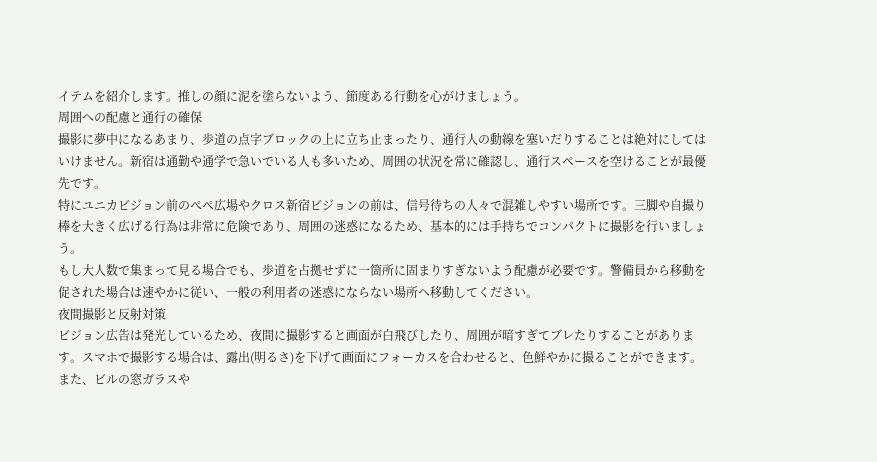イテムを紹介します。推しの顔に泥を塗らないよう、節度ある行動を心がけましょう。
周囲への配慮と通行の確保
撮影に夢中になるあまり、歩道の点字ブロックの上に立ち止まったり、通行人の動線を塞いだりすることは絶対にしてはいけません。新宿は通勤や通学で急いでいる人も多いため、周囲の状況を常に確認し、通行スペースを空けることが最優先です。
特にユニカビジョン前のぺぺ広場やクロス新宿ビジョンの前は、信号待ちの人々で混雑しやすい場所です。三脚や自撮り棒を大きく広げる行為は非常に危険であり、周囲の迷惑になるため、基本的には手持ちでコンパクトに撮影を行いましょう。
もし大人数で集まって見る場合でも、歩道を占拠せずに一箇所に固まりすぎないよう配慮が必要です。警備員から移動を促された場合は速やかに従い、一般の利用者の迷惑にならない場所へ移動してください。
夜間撮影と反射対策
ビジョン広告は発光しているため、夜間に撮影すると画面が白飛びしたり、周囲が暗すぎてブレたりすることがあります。スマホで撮影する場合は、露出(明るさ)を下げて画面にフォーカスを合わせると、色鮮やかに撮ることができます。
また、ビルの窓ガラスや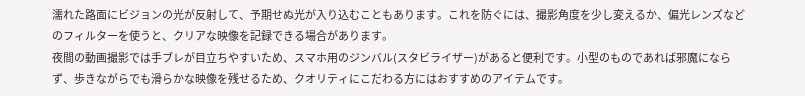濡れた路面にビジョンの光が反射して、予期せぬ光が入り込むこともあります。これを防ぐには、撮影角度を少し変えるか、偏光レンズなどのフィルターを使うと、クリアな映像を記録できる場合があります。
夜間の動画撮影では手ブレが目立ちやすいため、スマホ用のジンバル(スタビライザー)があると便利です。小型のものであれば邪魔にならず、歩きながらでも滑らかな映像を残せるため、クオリティにこだわる方にはおすすめのアイテムです。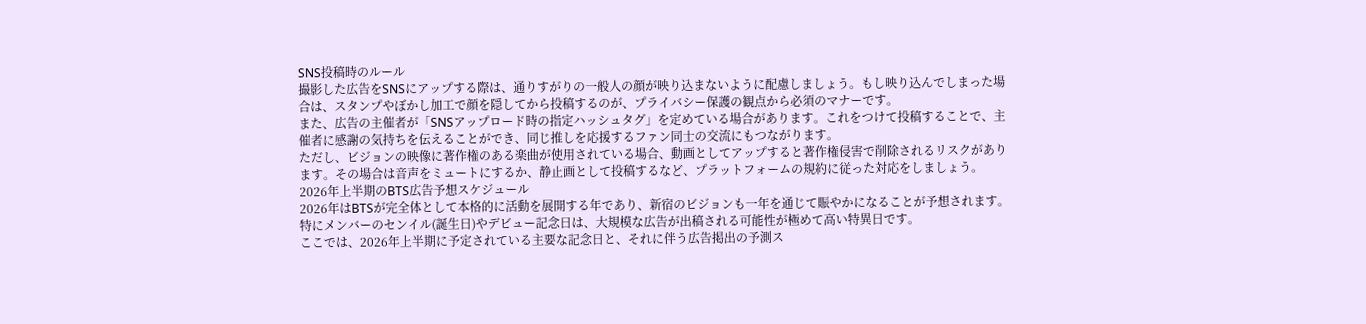SNS投稿時のルール
撮影した広告をSNSにアップする際は、通りすがりの一般人の顔が映り込まないように配慮しましょう。もし映り込んでしまった場合は、スタンプやぼかし加工で顔を隠してから投稿するのが、プライバシー保護の観点から必須のマナーです。
また、広告の主催者が「SNSアップロード時の指定ハッシュタグ」を定めている場合があります。これをつけて投稿することで、主催者に感謝の気持ちを伝えることができ、同じ推しを応援するファン同士の交流にもつながります。
ただし、ビジョンの映像に著作権のある楽曲が使用されている場合、動画としてアップすると著作権侵害で削除されるリスクがあります。その場合は音声をミュートにするか、静止画として投稿するなど、プラットフォームの規約に従った対応をしましょう。
2026年上半期のBTS広告予想スケジュール
2026年はBTSが完全体として本格的に活動を展開する年であり、新宿のビジョンも一年を通じて賑やかになることが予想されます。特にメンバーのセンイル(誕生日)やデビュー記念日は、大規模な広告が出稿される可能性が極めて高い特異日です。
ここでは、2026年上半期に予定されている主要な記念日と、それに伴う広告掲出の予測ス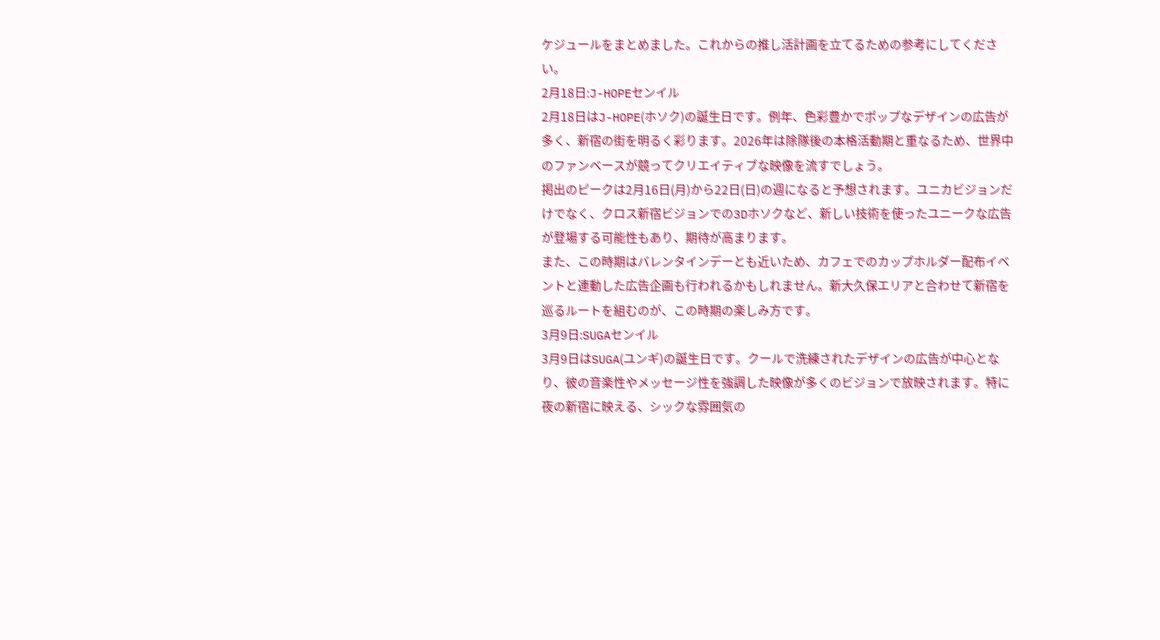ケジュールをまとめました。これからの推し活計画を立てるための参考にしてください。
2月18日:J-HOPEセンイル
2月18日はJ-HOPE(ホソク)の誕生日です。例年、色彩豊かでポップなデザインの広告が多く、新宿の街を明るく彩ります。2026年は除隊後の本格活動期と重なるため、世界中のファンベースが競ってクリエイティブな映像を流すでしょう。
掲出のピークは2月16日(月)から22日(日)の週になると予想されます。ユニカビジョンだけでなく、クロス新宿ビジョンでの3Dホソクなど、新しい技術を使ったユニークな広告が登場する可能性もあり、期待が高まります。
また、この時期はバレンタインデーとも近いため、カフェでのカップホルダー配布イベントと連動した広告企画も行われるかもしれません。新大久保エリアと合わせて新宿を巡るルートを組むのが、この時期の楽しみ方です。
3月9日:SUGAセンイル
3月9日はSUGA(ユンギ)の誕生日です。クールで洗練されたデザインの広告が中心となり、彼の音楽性やメッセージ性を強調した映像が多くのビジョンで放映されます。特に夜の新宿に映える、シックな雰囲気の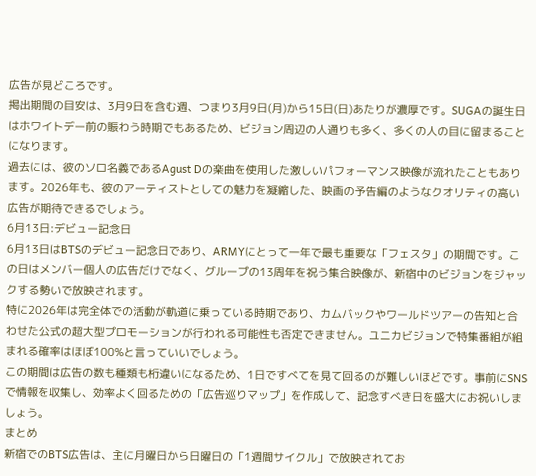広告が見どころです。
掲出期間の目安は、3月9日を含む週、つまり3月9日(月)から15日(日)あたりが濃厚です。SUGAの誕生日はホワイトデー前の賑わう時期でもあるため、ビジョン周辺の人通りも多く、多くの人の目に留まることになります。
過去には、彼のソロ名義であるAgust Dの楽曲を使用した激しいパフォーマンス映像が流れたこともあります。2026年も、彼のアーティストとしての魅力を凝縮した、映画の予告編のようなクオリティの高い広告が期待できるでしょう。
6月13日:デビュー記念日
6月13日はBTSのデビュー記念日であり、ARMYにとって一年で最も重要な「フェスタ」の期間です。この日はメンバー個人の広告だけでなく、グループの13周年を祝う集合映像が、新宿中のビジョンをジャックする勢いで放映されます。
特に2026年は完全体での活動が軌道に乗っている時期であり、カムバックやワールドツアーの告知と合わせた公式の超大型プロモーションが行われる可能性も否定できません。ユニカビジョンで特集番組が組まれる確率はほぼ100%と言っていいでしょう。
この期間は広告の数も種類も桁違いになるため、1日ですべてを見て回るのが難しいほどです。事前にSNSで情報を収集し、効率よく回るための「広告巡りマップ」を作成して、記念すべき日を盛大にお祝いしましょう。
まとめ
新宿でのBTS広告は、主に月曜日から日曜日の「1週間サイクル」で放映されてお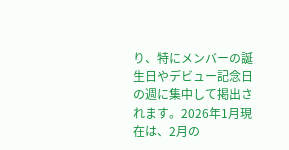り、特にメンバーの誕生日やデビュー記念日の週に集中して掲出されます。2026年1月現在は、2月の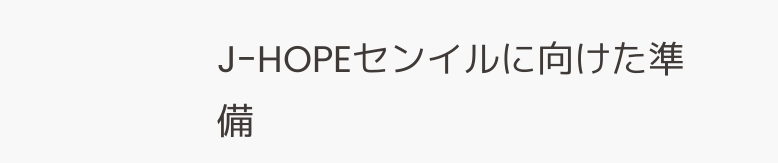J-HOPEセンイルに向けた準備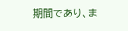期間であり、ま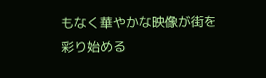もなく華やかな映像が街を彩り始める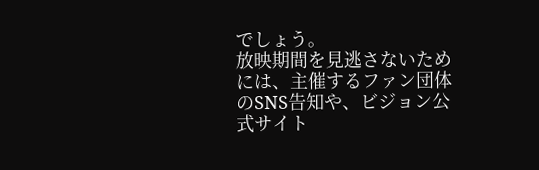でしょう。
放映期間を見逃さないためには、主催するファン団体のSNS告知や、ビジョン公式サイト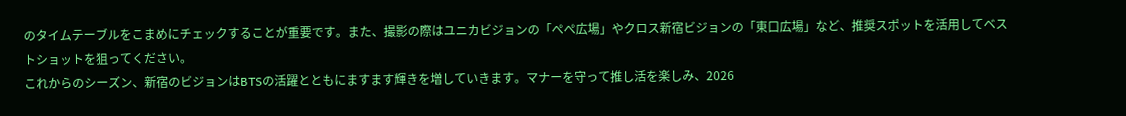のタイムテーブルをこまめにチェックすることが重要です。また、撮影の際はユニカビジョンの「ぺぺ広場」やクロス新宿ビジョンの「東口広場」など、推奨スポットを活用してベストショットを狙ってください。
これからのシーズン、新宿のビジョンはBTSの活躍とともにますます輝きを増していきます。マナーを守って推し活を楽しみ、2026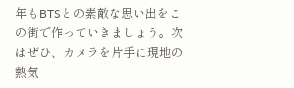年もBTSとの素敵な思い出をこの街で作っていきましょう。次はぜひ、カメラを片手に現地の熱気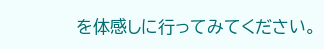を体感しに行ってみてください。